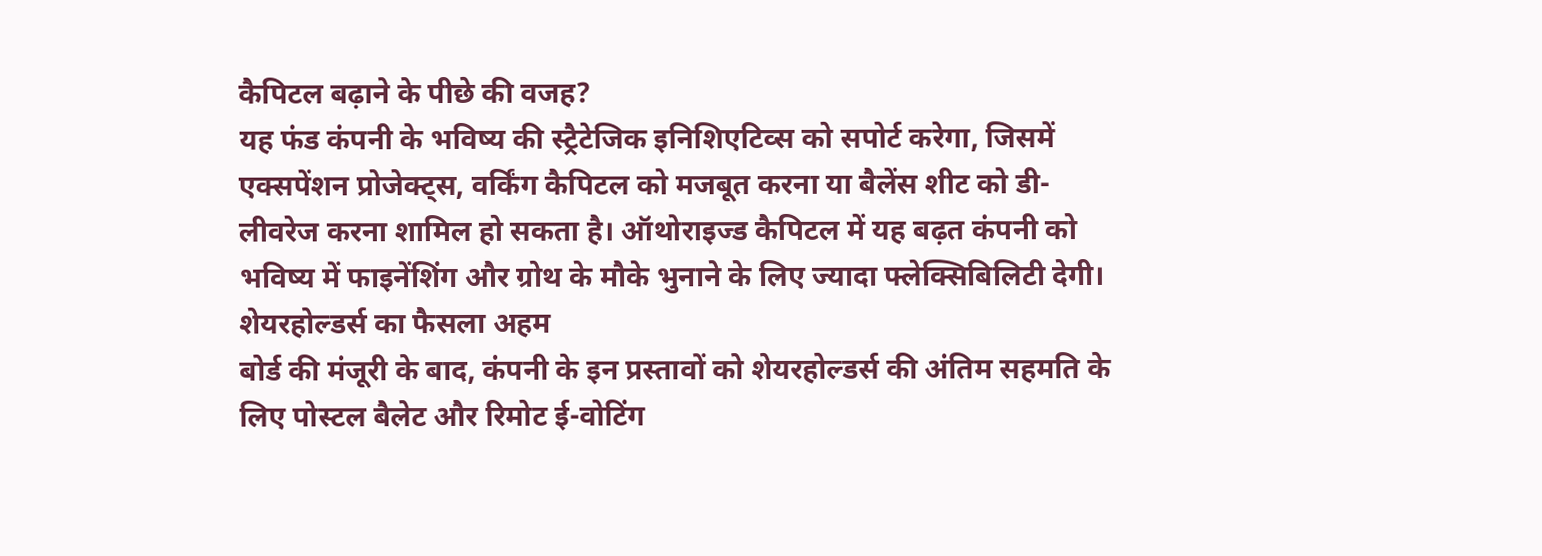कैपिटल बढ़ाने के पीछे की वजह?
यह फंड कंपनी के भविष्य की स्ट्रैटेजिक इनिशिएटिव्स को सपोर्ट करेगा, जिसमें एक्सपेंशन प्रोजेक्ट्स, वर्किंग कैपिटल को मजबूत करना या बैलेंस शीट को डी-लीवरेज करना शामिल हो सकता है। ऑथोराइज्ड कैपिटल में यह बढ़त कंपनी को भविष्य में फाइनेंशिंग और ग्रोथ के मौके भुनाने के लिए ज्यादा फ्लेक्सिबिलिटी देगी।
शेयरहोल्डर्स का फैसला अहम
बोर्ड की मंजूरी के बाद, कंपनी के इन प्रस्तावों को शेयरहोल्डर्स की अंतिम सहमति के लिए पोस्टल बैलेट और रिमोट ई-वोटिंग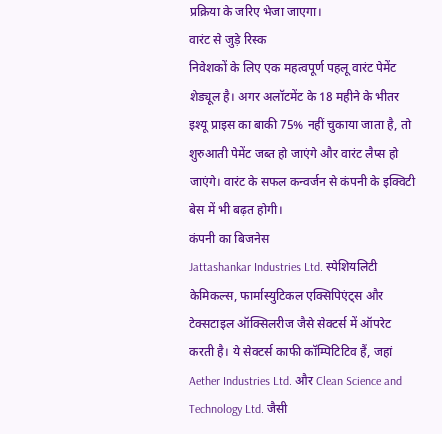प्रक्रिया के जरिए भेजा जाएगा।
वारंट से जुड़े रिस्क
निवेशकों के लिए एक महत्वपूर्ण पहलू वारंट पेमेंट शेड्यूल है। अगर अलॉटमेंट के 18 महीने के भीतर इश्यू प्राइस का बाकी 75% नहीं चुकाया जाता है, तो शुरुआती पेमेंट जब्त हो जाएंगे और वारंट लैप्स हो जाएंगे। वारंट के सफल कन्वर्जन से कंपनी के इक्विटी बेस में भी बढ़त होगी।
कंपनी का बिजनेस
Jattashankar Industries Ltd. स्पेशियलिटी केमिकल्स, फार्मास्युटिकल एक्सिपिएंट्स और टेक्सटाइल ऑक्सिलरीज जैसे सेक्टर्स में ऑपरेट करती है। ये सेक्टर्स काफी कॉम्पिटिटिव हैं, जहां Aether Industries Ltd. और Clean Science and Technology Ltd. जैसी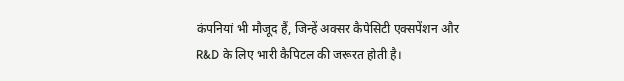कंपनियां भी मौजूद हैं, जिन्हें अक्सर कैपेसिटी एक्सपेंशन और R&D के लिए भारी कैपिटल की जरूरत होती है।